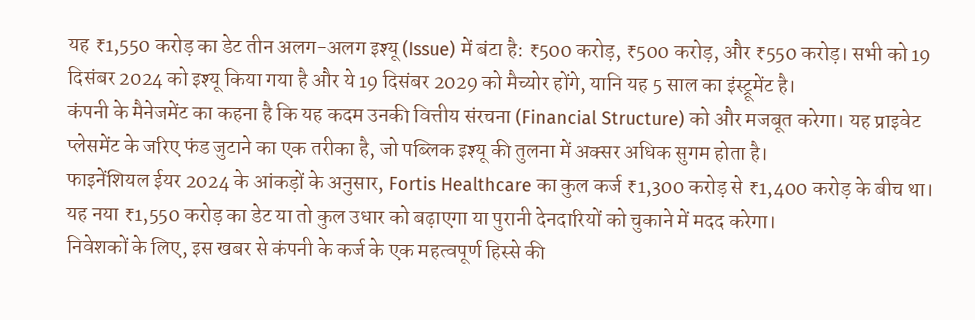यह ₹1,550 करोड़ का डेट तीन अलग-अलग इश्यू (Issue) में बंटा है: ₹500 करोड़, ₹500 करोड़, और ₹550 करोड़। सभी को 19 दिसंबर 2024 को इश्यू किया गया है और ये 19 दिसंबर 2029 को मैच्योर होंगे, यानि यह 5 साल का इंस्ट्रूमेंट है।
कंपनी के मैनेजमेंट का कहना है कि यह कदम उनकी वित्तीय संरचना (Financial Structure) को और मजबूत करेगा। यह प्राइवेट प्लेसमेंट के जरिए फंड जुटाने का एक तरीका है, जो पब्लिक इश्यू की तुलना में अक्सर अधिक सुगम होता है।
फाइनेंशियल ईयर 2024 के आंकड़ों के अनुसार, Fortis Healthcare का कुल कर्ज ₹1,300 करोड़ से ₹1,400 करोड़ के बीच था। यह नया ₹1,550 करोड़ का डेट या तो कुल उधार को बढ़ाएगा या पुरानी देनदारियों को चुकाने में मदद करेगा।
निवेशकों के लिए, इस खबर से कंपनी के कर्ज के एक महत्वपूर्ण हिस्से की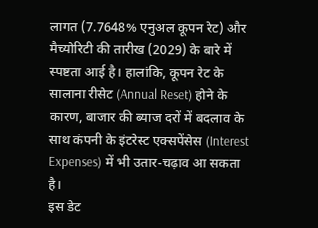लागत (7.7648% एनुअल कूपन रेट) और मैच्योरिटी की तारीख (2029) के बारे में स्पष्टता आई है। हालांकि, कूपन रेट के सालाना रीसेट (Annual Reset) होने के कारण, बाजार की ब्याज दरों में बदलाव के साथ कंपनी के इंटरेस्ट एक्सपेंसेस (Interest Expenses) में भी उतार-चढ़ाव आ सकता है।
इस डेट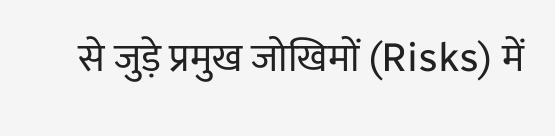से जुड़े प्रमुख जोखिमों (Risks) में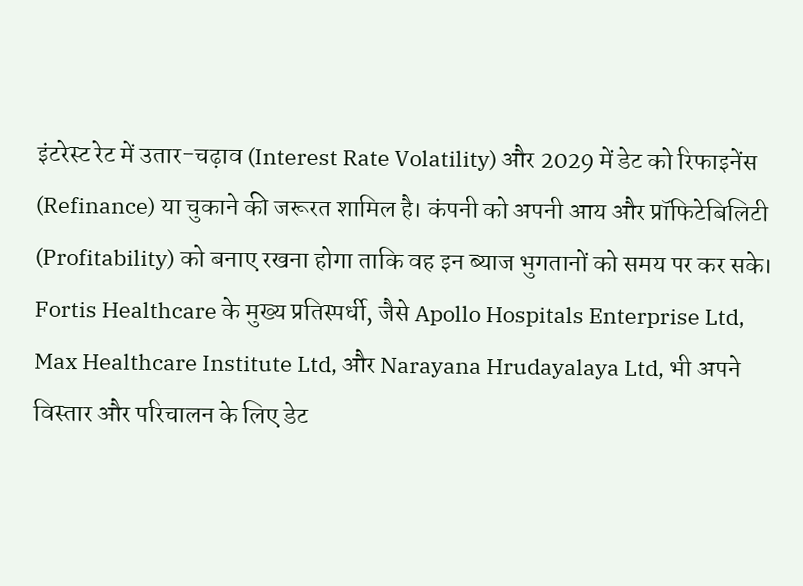इंटरेस्ट रेट में उतार-चढ़ाव (Interest Rate Volatility) और 2029 में डेट को रिफाइनेंस (Refinance) या चुकाने की जरूरत शामिल है। कंपनी को अपनी आय और प्रॉफिटेबिलिटी (Profitability) को बनाए रखना होगा ताकि वह इन ब्याज भुगतानों को समय पर कर सके।
Fortis Healthcare के मुख्य प्रतिस्पर्धी, जैसे Apollo Hospitals Enterprise Ltd, Max Healthcare Institute Ltd, और Narayana Hrudayalaya Ltd, भी अपने विस्तार और परिचालन के लिए डेट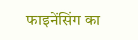फाइनेंसिंग का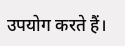उपयोग करते हैं।